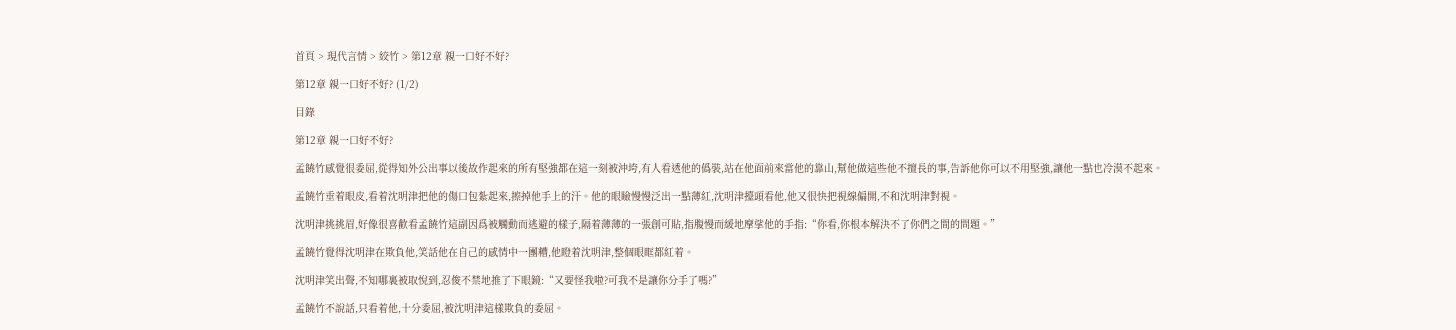首頁 > 現代言情 > 絞竹 > 第12章 親一口好不好?

第12章 親一口好不好? (1/2)

目錄

第12章 親一口好不好?

孟饒竹感覺很委屈,從得知外公出事以後故作起來的所有堅強都在這一刻被沖垮,有人看透他的僞裝,站在他面前來當他的靠山,幫他做這些他不擅長的事,告訴他你可以不用堅強,讓他一點也冷漠不起來。

孟饒竹垂着眼皮,看着沈明津把他的傷口包紮起來,擦掉他手上的汗。他的眼瞼慢慢泛出一點薄紅,沈明津擡頭看他,他又很快把視線偏開,不和沈明津對視。

沈明津挑挑眉,好像很喜歡看孟饒竹這副因爲被觸動而逃避的樣子,隔着薄薄的一張創可貼,指腹慢而緩地摩挲他的手指:“你看,你根本解決不了你們之間的問題。”

孟饒竹覺得沈明津在欺負他,笑話他在自己的感情中一團糟,他瞪着沈明津,整個眼眶都紅着。

沈明津笑出聲,不知哪裏被取悅到,忍俊不禁地推了下眼鏡:“又要怪我啦?可我不是讓你分手了嗎?”

孟饒竹不說話,只看着他,十分委屈,被沈明津這樣欺負的委屈。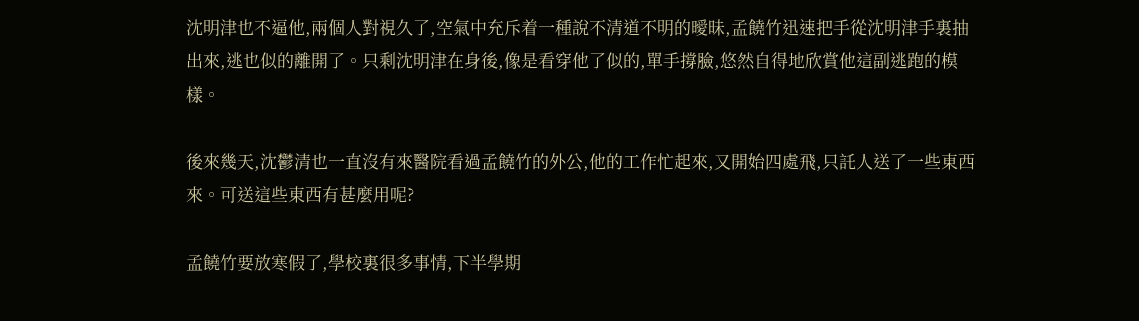沈明津也不逼他,兩個人對視久了,空氣中充斥着一種說不清道不明的曖昧,孟饒竹迅速把手從沈明津手裏抽出來,逃也似的離開了。只剩沈明津在身後,像是看穿他了似的,單手撐臉,悠然自得地欣賞他這副逃跑的模樣。

後來幾天,沈鬱清也一直沒有來醫院看過孟饒竹的外公,他的工作忙起來,又開始四處飛,只託人送了一些東西來。可送這些東西有甚麼用呢?

孟饒竹要放寒假了,學校裏很多事情,下半學期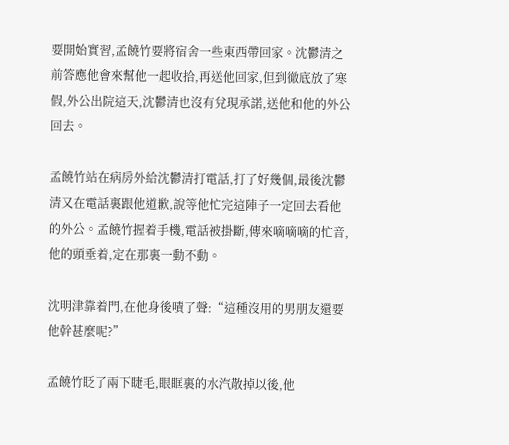要開始實習,孟饒竹要將宿舍一些東西帶回家。沈鬱清之前答應他會來幫他一起收拾,再送他回家,但到徹底放了寒假,外公出院這天,沈鬱清也沒有兌現承諾,送他和他的外公回去。

孟饒竹站在病房外給沈鬱清打電話,打了好幾個,最後沈鬱清又在電話裏跟他道歉,說等他忙完這陣子一定回去看他的外公。孟饒竹握着手機,電話被掛斷,傳來嘀嘀嘀的忙音,他的頭垂着,定在那裏一動不動。

沈明津靠着門,在他身後嘖了聲:“這種沒用的男朋友還要他幹甚麼呢?”

孟饒竹眨了兩下睫毛,眼眶裏的水汽散掉以後,他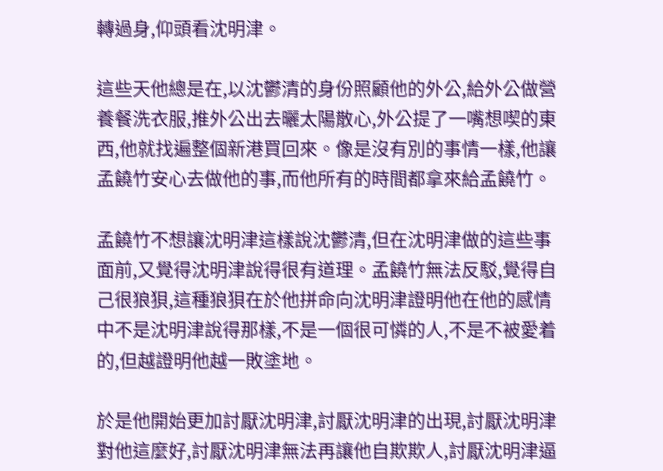轉過身,仰頭看沈明津。

這些天他總是在,以沈鬱清的身份照顧他的外公,給外公做營養餐洗衣服,推外公出去曬太陽散心,外公提了一嘴想喫的東西,他就找遍整個新港買回來。像是沒有別的事情一樣,他讓孟饒竹安心去做他的事,而他所有的時間都拿來給孟饒竹。

孟饒竹不想讓沈明津這樣說沈鬱清,但在沈明津做的這些事面前,又覺得沈明津說得很有道理。孟饒竹無法反駁,覺得自己很狼狽,這種狼狽在於他拼命向沈明津證明他在他的感情中不是沈明津說得那樣,不是一個很可憐的人,不是不被愛着的,但越證明他越一敗塗地。

於是他開始更加討厭沈明津,討厭沈明津的出現,討厭沈明津對他這麼好,討厭沈明津無法再讓他自欺欺人,討厭沈明津逼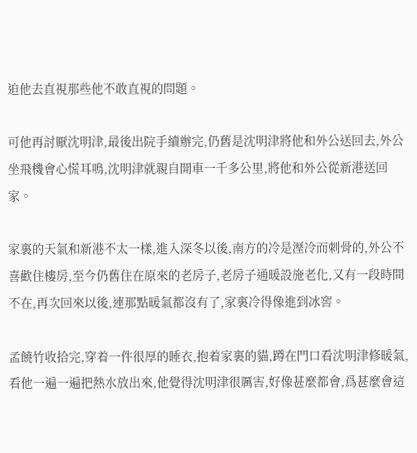迫他去直視那些他不敢直視的問題。

可他再討厭沈明津,最後出院手續辦完,仍舊是沈明津將他和外公送回去,外公坐飛機會心慌耳鳴,沈明津就親自開車一千多公里,將他和外公從新港送回家。

家裏的天氣和新港不太一樣,進入深冬以後,南方的冷是溼冷而刺骨的,外公不喜歡住樓房,至今仍舊住在原來的老房子,老房子通暖設施老化,又有一段時間不在,再次回來以後,連那點暖氣都沒有了,家裏冷得像進到冰窖。

孟饒竹收拾完,穿着一件很厚的睡衣,抱着家裏的貓,蹲在門口看沈明津修暖氣,看他一遍一遍把熱水放出來,他覺得沈明津很厲害,好像甚麼都會,爲甚麼會這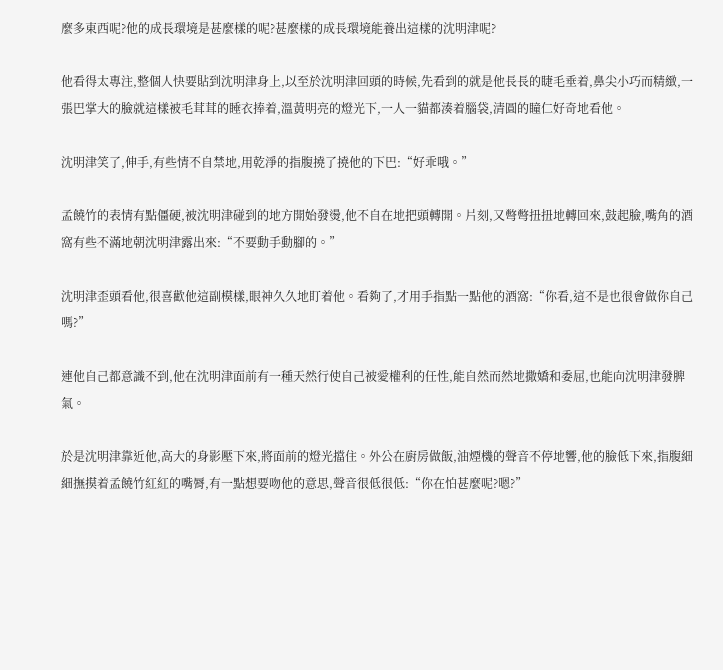麼多東西呢?他的成長環境是甚麼樣的呢?甚麼樣的成長環境能養出這樣的沈明津呢?

他看得太專注,整個人快要貼到沈明津身上,以至於沈明津回頭的時候,先看到的就是他長長的睫毛垂着,鼻尖小巧而精緻,一張巴掌大的臉就這樣被毛茸茸的睡衣捧着,溫黃明亮的燈光下,一人一貓都湊着腦袋,清圓的瞳仁好奇地看他。

沈明津笑了,伸手,有些情不自禁地,用乾淨的指腹撓了撓他的下巴:“好乖哦。”

孟饒竹的表情有點僵硬,被沈明津碰到的地方開始發燙,他不自在地把頭轉開。片刻,又彆彆扭扭地轉回來,鼓起臉,嘴角的酒窩有些不滿地朝沈明津露出來:“不要動手動腳的。”

沈明津歪頭看他,很喜歡他這副模樣,眼神久久地盯着他。看夠了,才用手指點一點他的酒窩:“你看,這不是也很會做你自己嗎?”

連他自己都意識不到,他在沈明津面前有一種天然行使自己被愛權利的任性,能自然而然地撒嬌和委屈,也能向沈明津發脾氣。

於是沈明津靠近他,高大的身影壓下來,將面前的燈光擋住。外公在廚房做飯,油煙機的聲音不停地響,他的臉低下來,指腹細細撫摸着孟饒竹紅紅的嘴脣,有一點想要吻他的意思,聲音很低很低:“你在怕甚麼呢?嗯?”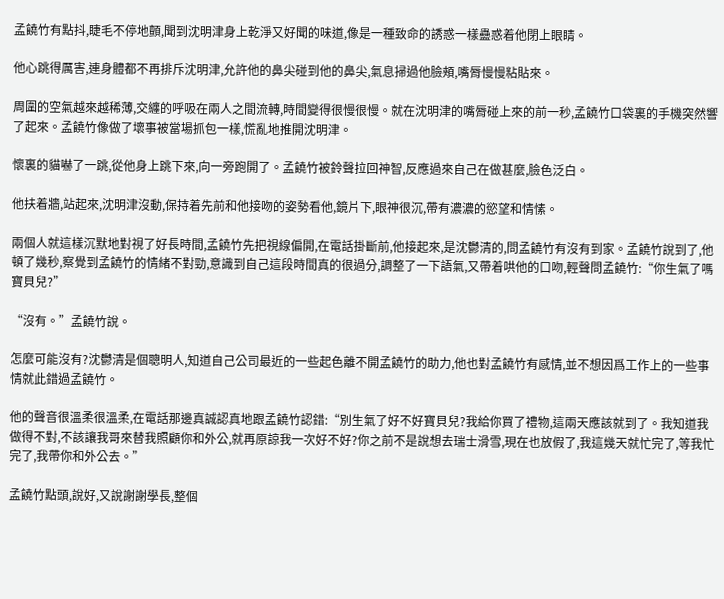孟饒竹有點抖,睫毛不停地顫,聞到沈明津身上乾淨又好聞的味道,像是一種致命的誘惑一樣蠱惑着他閉上眼睛。

他心跳得厲害,連身體都不再排斥沈明津,允許他的鼻尖碰到他的鼻尖,氣息掃過他臉頰,嘴脣慢慢粘貼來。

周圍的空氣越來越稀薄,交纏的呼吸在兩人之間流轉,時間變得很慢很慢。就在沈明津的嘴脣碰上來的前一秒,孟饒竹口袋裏的手機突然響了起來。孟饒竹像做了壞事被當場抓包一樣,慌亂地推開沈明津。

懷裏的貓嚇了一跳,從他身上跳下來,向一旁跑開了。孟饒竹被鈴聲拉回神智,反應過來自己在做甚麼,臉色泛白。

他扶着牆,站起來,沈明津沒動,保持着先前和他接吻的姿勢看他,鏡片下,眼神很沉,帶有濃濃的慾望和情愫。

兩個人就這樣沉默地對視了好長時間,孟饒竹先把視線偏開,在電話掛斷前,他接起來,是沈鬱清的,問孟饒竹有沒有到家。孟饒竹說到了,他頓了幾秒,察覺到孟饒竹的情緒不對勁,意識到自己這段時間真的很過分,調整了一下語氣,又帶着哄他的口吻,輕聲問孟饒竹:“你生氣了嗎寶貝兒?”

“沒有。”孟饒竹說。

怎麼可能沒有?沈鬱清是個聰明人,知道自己公司最近的一些起色離不開孟饒竹的助力,他也對孟饒竹有感情,並不想因爲工作上的一些事情就此錯過孟饒竹。

他的聲音很溫柔很溫柔,在電話那邊真誠認真地跟孟饒竹認錯:“別生氣了好不好寶貝兒?我給你買了禮物,這兩天應該就到了。我知道我做得不對,不該讓我哥來替我照顧你和外公,就再原諒我一次好不好?你之前不是說想去瑞士滑雪,現在也放假了,我這幾天就忙完了,等我忙完了,我帶你和外公去。”

孟饒竹點頭,說好,又說謝謝學長,整個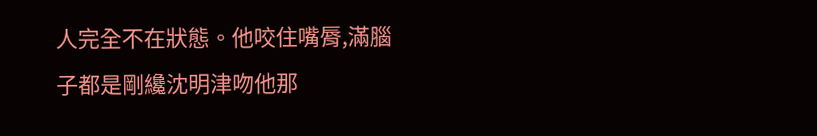人完全不在狀態。他咬住嘴脣,滿腦子都是剛纔沈明津吻他那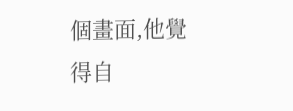個畫面,他覺得自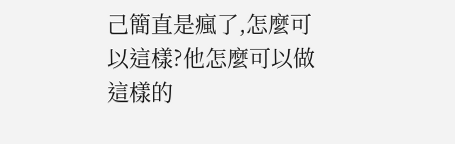己簡直是瘋了,怎麼可以這樣?他怎麼可以做這樣的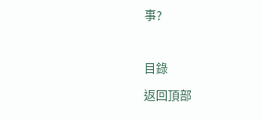事?

目錄
返回頂部